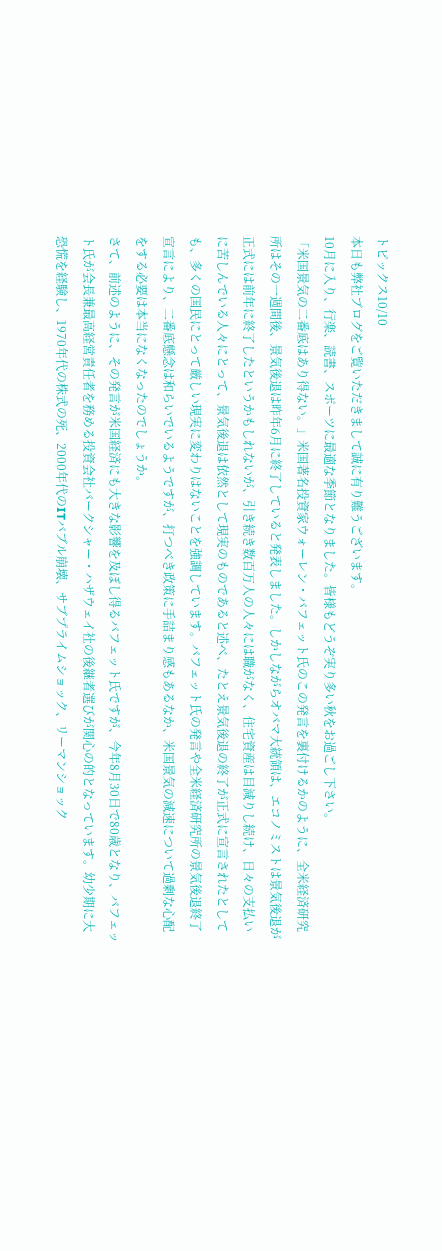トピックス10/10
本日も弊社ブログをご覧いただきまして誠に有り難うございます。
10月に入り、行楽、読書、スポーツに最適な季節となりました。皆様もどうぞ実り多い秋をお過ごし下さい。
「米国景気の二番底はあり得ない。」米国著名投資家ウォーレン・バフェット氏のこの発言を裏付けるかのように、全米経済研究所はその一週間後、景気後退は昨年6月に終了していると発表しました。しかしながらオバマ大統領は、エコノミストは景気後退が正式には前年に終了したというかもしれないが、引き続き数百万人の人々には職がなく、住宅資産は目減りし続け、日々の支払いに苦しんでいる人々にとって、景気後退は依然として現実のものであると述べ、たとえ景気後退の終了が正式に宣言されたとしても、多くの国民にとって厳しい現実に変わりはないことを強調しています。バフェット氏の発言や全米経済研究所の景気後退終了宣言により、二番底懸念は和らいでいるようですが、打つべき政策に手詰まり感もあるなか、米国景気の減速について過剰な心配をする必要は本当になくなったのでしょうか。
さて、前述のように、その発言が米国経済にも大きな影響を及ぼし得るバフェット氏ですが、今年8月30日で80歳となり、バフェット氏が会長兼最高経営責任者を務める投資会社バークシャー・ハザウェイ社の後継者選びが関心の的となっています。幼少期に大恐慌を経験し、1970年代の株式の死、2000年代のITバブル崩壊、サブプライムショック、リーマンショック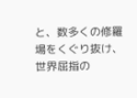と、数多くの修羅場をくぐり抜け、世界屈指の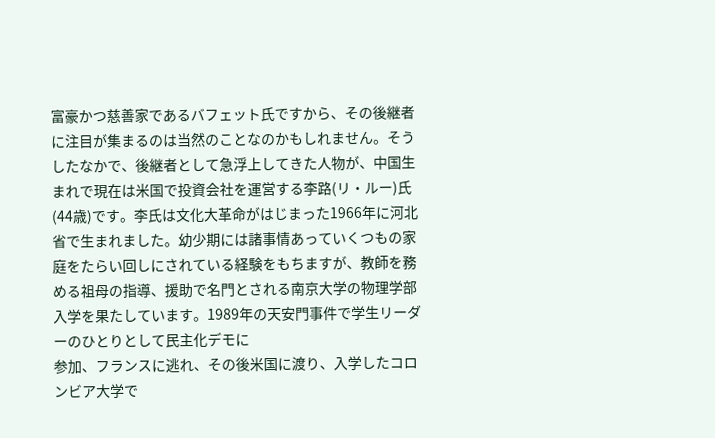富豪かつ慈善家であるバフェット氏ですから、その後継者に注目が集まるのは当然のことなのかもしれません。そうしたなかで、後継者として急浮上してきた人物が、中国生まれで現在は米国で投資会社を運営する李路(リ・ルー)氏(44歳)です。李氏は文化大革命がはじまった1966年に河北省で生まれました。幼少期には諸事情あっていくつもの家庭をたらい回しにされている経験をもちますが、教師を務める祖母の指導、援助で名門とされる南京大学の物理学部入学を果たしています。1989年の天安門事件で学生リーダーのひとりとして民主化デモに
参加、フランスに逃れ、その後米国に渡り、入学したコロンビア大学で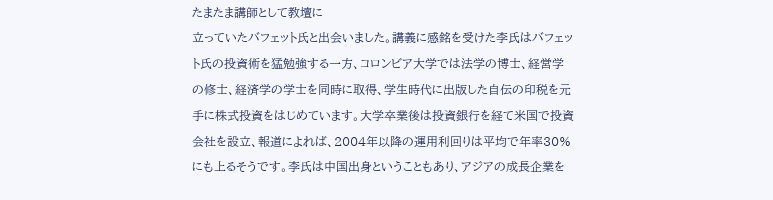たまたま講師として教壇に
立っていたバフェット氏と出会いました。講義に感銘を受けた李氏はバフェット氏の投資術を猛勉強する一方、コロンビア大学では法学の博士、経営学の修士、経済学の学士を同時に取得、学生時代に出版した自伝の印税を元手に株式投資をはじめています。大学卒業後は投資銀行を経て米国で投資会社を設立、報道によれば、2004年以降の運用利回りは平均で年率30%にも上るそうです。李氏は中国出身ということもあり、アジアの成長企業を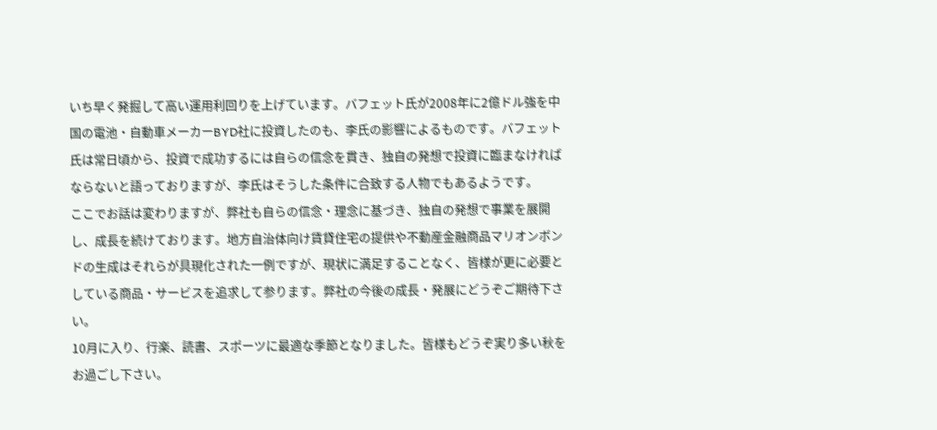いち早く発掘して高い運用利回りを上げています。バフェット氏が2008年に2億ドル強を中国の電池・自動車メーカーBYD社に投資したのも、李氏の影響によるものです。バフェット氏は常日頃から、投資で成功するには自らの信念を貫き、独自の発想で投資に臨まなければならないと語っておりますが、李氏はそうした条件に合致する人物でもあるようです。
ここでお話は変わりますが、弊社も自らの信念・理念に基づき、独自の発想で事業を展開し、成長を続けております。地方自治体向け賃貸住宅の提供や不動産金融商品マリオンボンドの生成はそれらが具現化された一例ですが、現状に満足することなく、皆様が更に必要としている商品・サービスを追求して参ります。弊社の今後の成長・発展にどうぞご期待下さい。
10月に入り、行楽、読書、スポーツに最適な季節となりました。皆様もどうぞ実り多い秋をお過ごし下さい。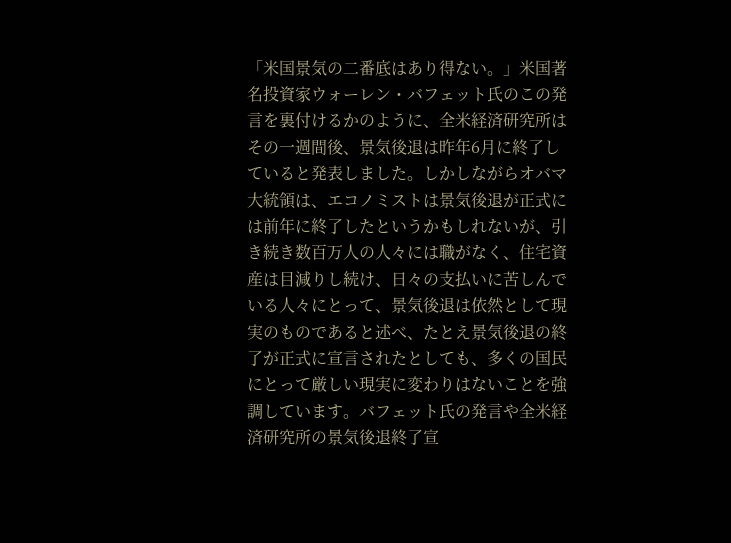「米国景気の二番底はあり得ない。」米国著名投資家ウォーレン・バフェット氏のこの発言を裏付けるかのように、全米経済研究所はその一週間後、景気後退は昨年6月に終了していると発表しました。しかしながらオバマ大統領は、エコノミストは景気後退が正式には前年に終了したというかもしれないが、引き続き数百万人の人々には職がなく、住宅資産は目減りし続け、日々の支払いに苦しんでいる人々にとって、景気後退は依然として現実のものであると述べ、たとえ景気後退の終了が正式に宣言されたとしても、多くの国民にとって厳しい現実に変わりはないことを強調しています。バフェット氏の発言や全米経済研究所の景気後退終了宣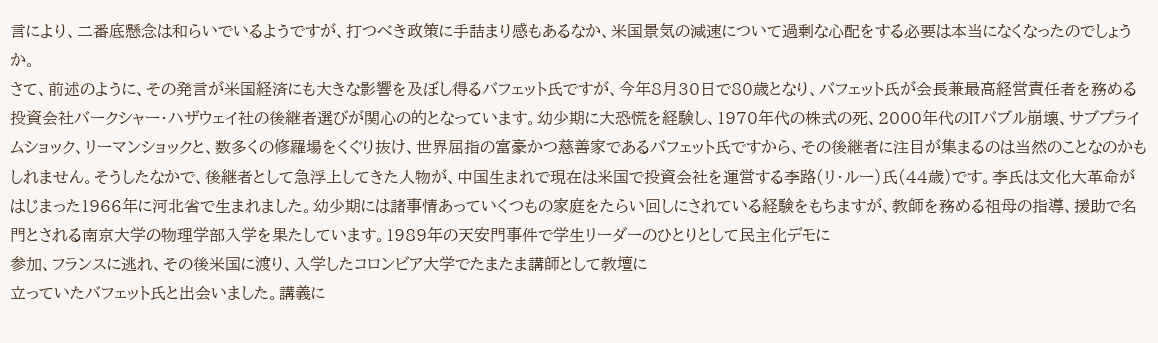言により、二番底懸念は和らいでいるようですが、打つべき政策に手詰まり感もあるなか、米国景気の減速について過剰な心配をする必要は本当になくなったのでしょうか。
さて、前述のように、その発言が米国経済にも大きな影響を及ぼし得るバフェット氏ですが、今年8月30日で80歳となり、バフェット氏が会長兼最高経営責任者を務める投資会社バークシャー・ハザウェイ社の後継者選びが関心の的となっています。幼少期に大恐慌を経験し、1970年代の株式の死、2000年代のITバブル崩壊、サブプライムショック、リーマンショックと、数多くの修羅場をくぐり抜け、世界屈指の富豪かつ慈善家であるバフェット氏ですから、その後継者に注目が集まるのは当然のことなのかもしれません。そうしたなかで、後継者として急浮上してきた人物が、中国生まれで現在は米国で投資会社を運営する李路(リ・ルー)氏(44歳)です。李氏は文化大革命がはじまった1966年に河北省で生まれました。幼少期には諸事情あっていくつもの家庭をたらい回しにされている経験をもちますが、教師を務める祖母の指導、援助で名門とされる南京大学の物理学部入学を果たしています。1989年の天安門事件で学生リーダーのひとりとして民主化デモに
参加、フランスに逃れ、その後米国に渡り、入学したコロンビア大学でたまたま講師として教壇に
立っていたバフェット氏と出会いました。講義に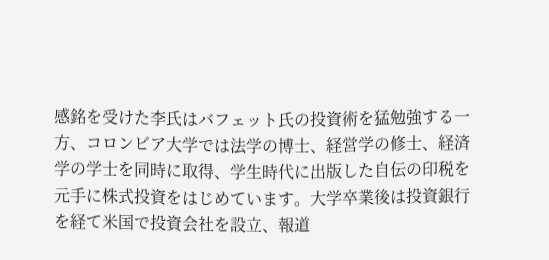感銘を受けた李氏はバフェット氏の投資術を猛勉強する一方、コロンビア大学では法学の博士、経営学の修士、経済学の学士を同時に取得、学生時代に出版した自伝の印税を元手に株式投資をはじめています。大学卒業後は投資銀行を経て米国で投資会社を設立、報道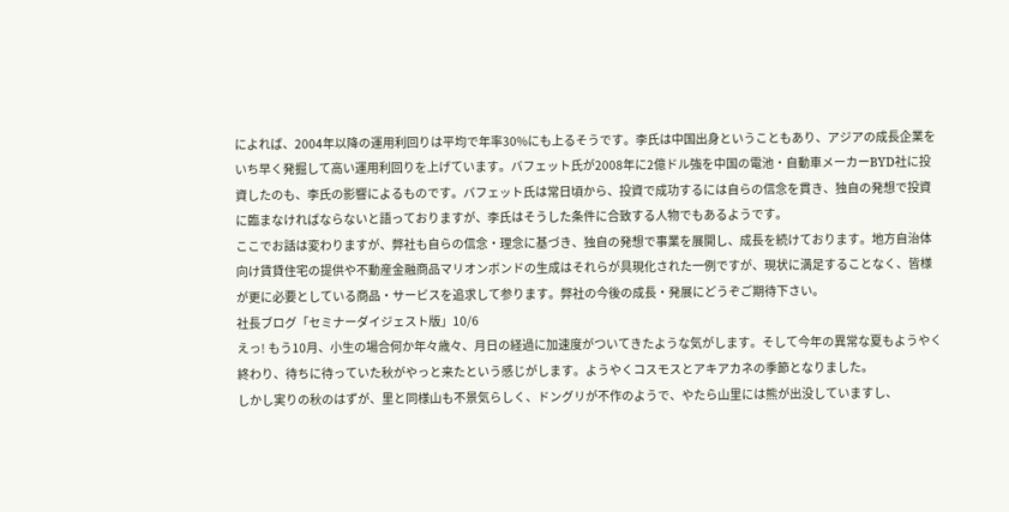によれば、2004年以降の運用利回りは平均で年率30%にも上るそうです。李氏は中国出身ということもあり、アジアの成長企業をいち早く発掘して高い運用利回りを上げています。バフェット氏が2008年に2億ドル強を中国の電池・自動車メーカーBYD社に投資したのも、李氏の影響によるものです。バフェット氏は常日頃から、投資で成功するには自らの信念を貫き、独自の発想で投資に臨まなければならないと語っておりますが、李氏はそうした条件に合致する人物でもあるようです。
ここでお話は変わりますが、弊社も自らの信念・理念に基づき、独自の発想で事業を展開し、成長を続けております。地方自治体向け賃貸住宅の提供や不動産金融商品マリオンボンドの生成はそれらが具現化された一例ですが、現状に満足することなく、皆様が更に必要としている商品・サービスを追求して参ります。弊社の今後の成長・発展にどうぞご期待下さい。
社長ブログ「セミナーダイジェスト版」10/6
えっ! もう10月、小生の場合何か年々歳々、月日の経過に加速度がついてきたような気がします。そして今年の異常な夏もようやく終わり、待ちに待っていた秋がやっと来たという感じがします。ようやくコスモスとアキアカネの季節となりました。
しかし実りの秋のはずが、里と同様山も不景気らしく、ドングリが不作のようで、やたら山里には熊が出没していますし、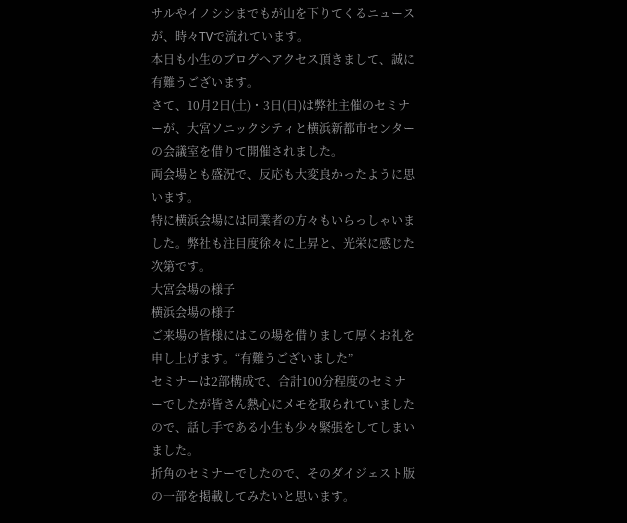サルやイノシシまでもが山を下りてくるニュースが、時々TVで流れています。
本日も小生のブログへアクセス頂きまして、誠に有難うございます。
さて、10月2日(土)・3日(日)は弊社主催のセミナーが、大宮ソニックシティと横浜新都市センターの会議室を借りて開催されました。
両会場とも盛況で、反応も大変良かったように思います。
特に横浜会場には同業者の方々もいらっしゃいました。弊社も注目度徐々に上昇と、光栄に感じた次第です。
大宮会場の様子
横浜会場の様子
ご来場の皆様にはこの場を借りまして厚くお礼を申し上げます。“有難うございました”
セミナーは2部構成で、合計100分程度のセミナーでしたが皆さん熱心にメモを取られていましたので、話し手である小生も少々緊張をしてしまいました。
折角のセミナーでしたので、そのダイジェスト版の一部を掲載してみたいと思います。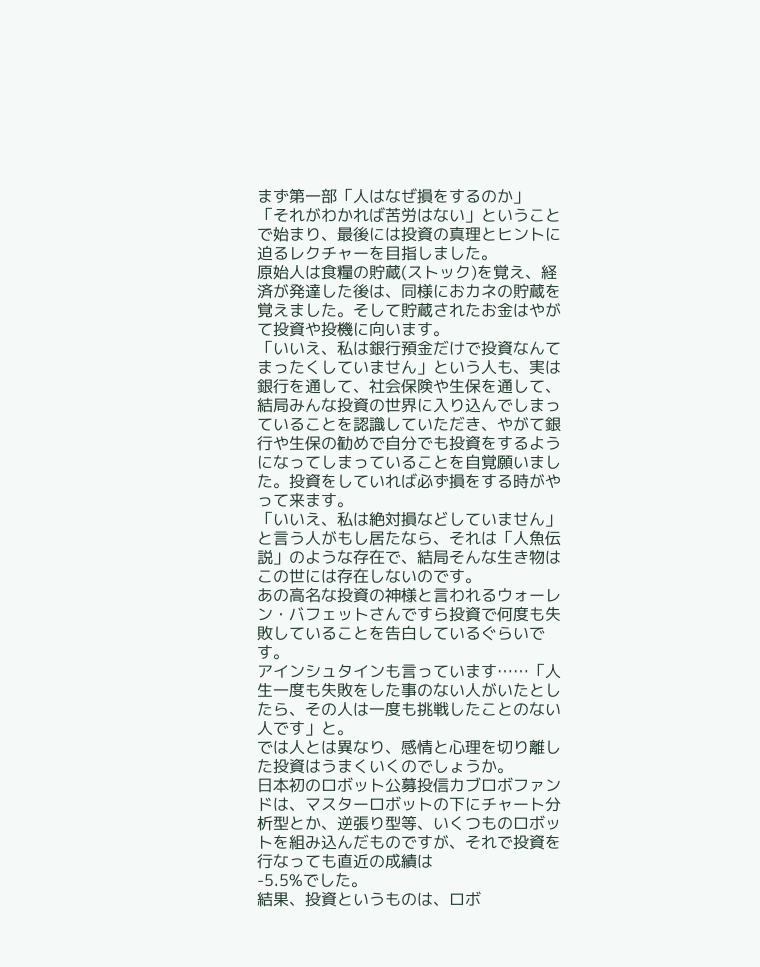まず第一部「人はなぜ損をするのか」
「それがわかれば苦労はない」ということで始まり、最後には投資の真理とヒントに迫るレクチャーを目指しました。
原始人は食糧の貯蔵(ストック)を覚え、経済が発達した後は、同様におカネの貯蔵を覚えました。そして貯蔵されたお金はやがて投資や投機に向います。
「いいえ、私は銀行預金だけで投資なんてまったくしていません」という人も、実は銀行を通して、社会保険や生保を通して、結局みんな投資の世界に入り込んでしまっていることを認識していただき、やがて銀行や生保の勧めで自分でも投資をするようになってしまっていることを自覚願いました。投資をしていれば必ず損をする時がやって来ます。
「いいえ、私は絶対損などしていません」と言う人がもし居たなら、それは「人魚伝説」のような存在で、結局そんな生き物はこの世には存在しないのです。
あの高名な投資の神様と言われるウォーレン・バフェットさんですら投資で何度も失敗していることを告白しているぐらいです。
アインシュタインも言っています……「人生一度も失敗をした事のない人がいたとしたら、その人は一度も挑戦したことのない人です」と。
では人とは異なり、感情と心理を切り離した投資はうまくいくのでしょうか。
日本初のロボット公募投信カブロボファンドは、マスターロボットの下にチャート分析型とか、逆張り型等、いくつものロボットを組み込んだものですが、それで投資を行なっても直近の成績は
-5.5%でした。
結果、投資というものは、ロボ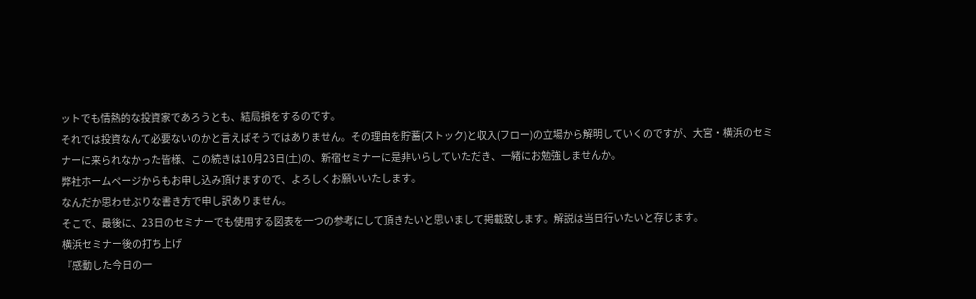ットでも情熱的な投資家であろうとも、結局損をするのです。
それでは投資なんて必要ないのかと言えばそうではありません。その理由を貯蓄(ストック)と収入(フロー)の立場から解明していくのですが、大宮・横浜のセミナーに来られなかった皆様、この続きは10月23日(土)の、新宿セミナーに是非いらしていただき、一緒にお勉強しませんか。
弊社ホームページからもお申し込み頂けますので、よろしくお願いいたします。
なんだか思わせぶりな書き方で申し訳ありません。
そこで、最後に、23日のセミナーでも使用する図表を一つの参考にして頂きたいと思いまして掲載致します。解説は当日行いたいと存じます。
横浜セミナー後の打ち上げ
『感動した今日の一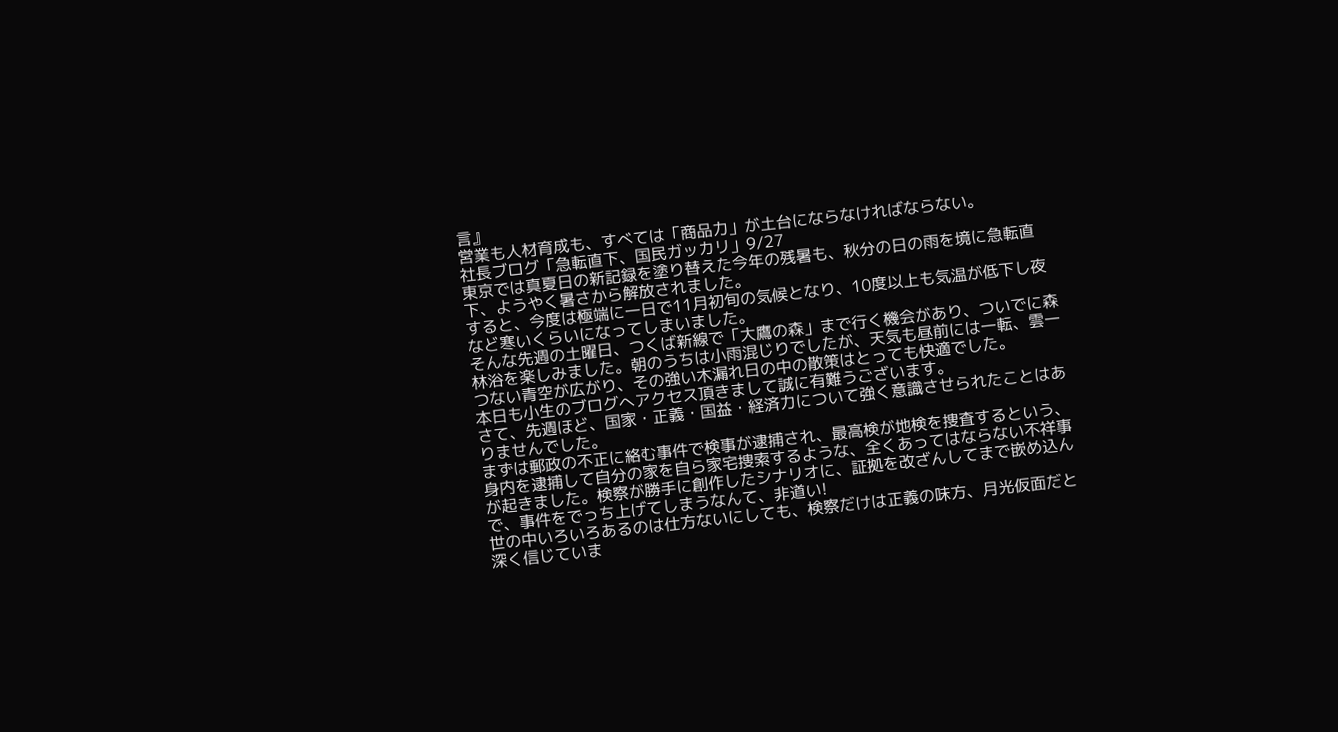言』
営業も人材育成も、すべては「商品力」が土台にならなければならない。
社長ブログ「急転直下、国民ガッカリ」9/27
東京では真夏日の新記録を塗り替えた今年の残暑も、秋分の日の雨を境に急転直下、ようやく暑さから解放されました。
すると、今度は極端に一日で11月初旬の気候となり、10度以上も気温が低下し夜など寒いくらいになってしまいました。
そんな先週の土曜日、つくば新線で「大鷹の森」まで行く機会があり、ついでに森林浴を楽しみました。朝のうちは小雨混じりでしたが、天気も昼前には一転、雲一つない青空が広がり、その強い木漏れ日の中の散策はとっても快適でした。
本日も小生のブログへアクセス頂きまして誠に有難うございます。
さて、先週ほど、国家・正義・国益・経済力について強く意識させられたことはありませんでした。
まずは郵政の不正に絡む事件で検事が逮捕され、最高検が地検を捜査するという、身内を逮捕して自分の家を自ら家宅捜索するような、全くあってはならない不祥事が起きました。検察が勝手に創作したシナリオに、証拠を改ざんしてまで嵌め込んで、事件をでっち上げてしまうなんて、非道い!
世の中いろいろあるのは仕方ないにしても、検察だけは正義の味方、月光仮面だと深く信じていま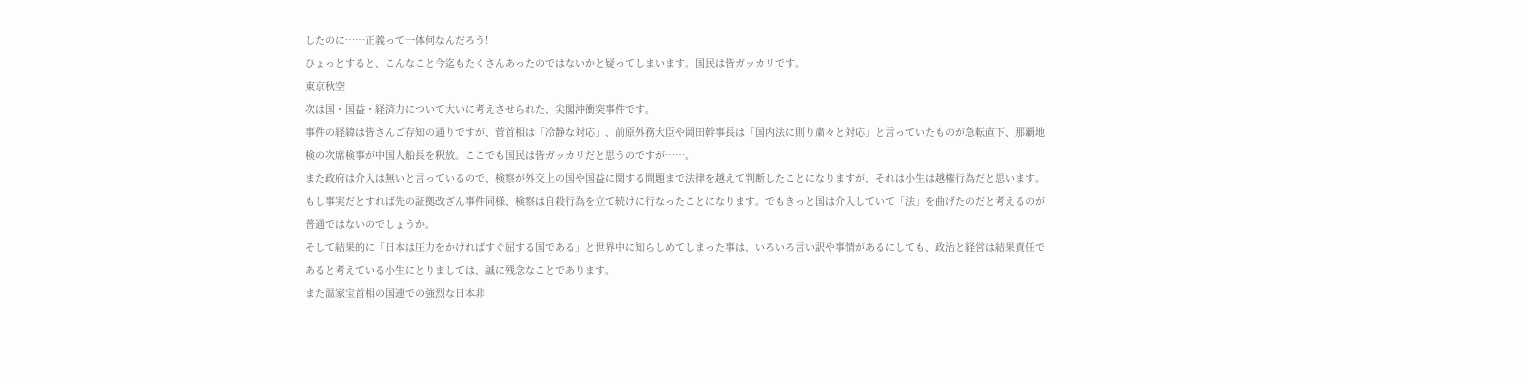したのに……正義って一体何なんだろう!
ひょっとすると、こんなこと今迄もたくさんあったのではないかと疑ってしまいます。国民は皆ガッカリです。
東京秋空
次は国・国益・経済力について大いに考えさせられた、尖閣沖衝突事件です。
事件の経緯は皆さんご存知の通りですが、菅首相は「冷静な対応」、前原外務大臣や岡田幹事長は「国内法に則り粛々と対応」と言っていたものが急転直下、那覇地検の次席検事が中国人船長を釈放。ここでも国民は皆ガッカリだと思うのですが……。
また政府は介入は無いと言っているので、検察が外交上の国や国益に関する問題まで法律を越えて判断したことになりますが、それは小生は越権行為だと思います。もし事実だとすれば先の証拠改ざん事件同様、検察は自殺行為を立て続けに行なったことになります。でもきっと国は介入していて「法」を曲げたのだと考えるのが普通ではないのでしょうか。
そして結果的に「日本は圧力をかければすぐ屈する国である」と世界中に知らしめてしまった事は、いろいろ言い訳や事情があるにしても、政治と経営は結果責任であると考えている小生にとりましては、誠に残念なことであります。
また温家宝首相の国連での強烈な日本非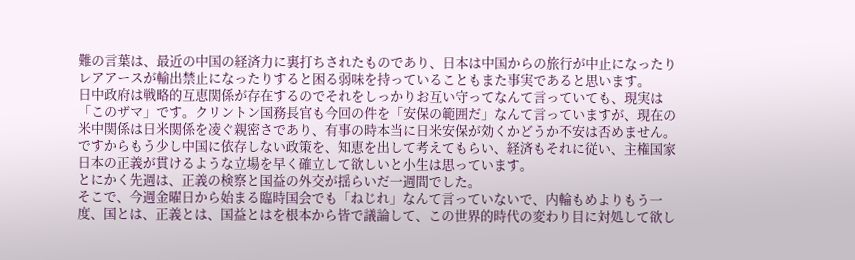難の言葉は、最近の中国の経済力に裏打ちされたものであり、日本は中国からの旅行が中止になったりレアアースが輸出禁止になったりすると困る弱味を持っていることもまた事実であると思います。
日中政府は戦略的互恵関係が存在するのでそれをしっかりお互い守ってなんて言っていても、現実は「このザマ」です。クリントン国務長官も今回の件を「安保の範囲だ」なんて言っていますが、現在の米中関係は日米関係を凌ぐ親密さであり、有事の時本当に日米安保が効くかどうか不安は否めません。
ですからもう少し中国に依存しない政策を、知恵を出して考えてもらい、経済もそれに従い、主権国家日本の正義が貫けるような立場を早く確立して欲しいと小生は思っています。
とにかく先週は、正義の検察と国益の外交が揺らいだ一週間でした。
そこで、今週金曜日から始まる臨時国会でも「ねじれ」なんて言っていないで、内輪もめよりもう一度、国とは、正義とは、国益とはを根本から皆で議論して、この世界的時代の変わり目に対処して欲し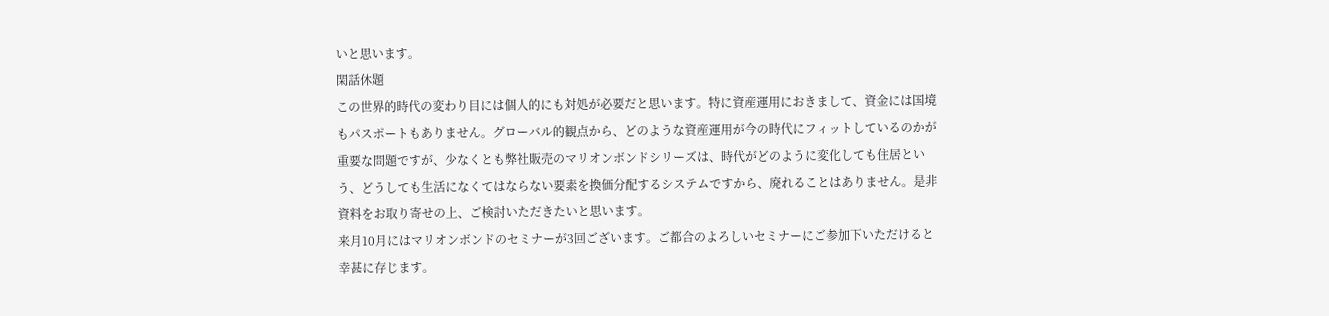いと思います。
閑話休題
この世界的時代の変わり目には個人的にも対処が必要だと思います。特に資産運用におきまして、資金には国境もパスポートもありません。グローバル的観点から、どのような資産運用が今の時代にフィットしているのかが重要な問題ですが、少なくとも弊社販売のマリオンボンドシリーズは、時代がどのように変化しても住居という、どうしても生活になくてはならない要素を換価分配するシステムですから、廃れることはありません。是非資料をお取り寄せの上、ご検討いただきたいと思います。
来月10月にはマリオンボンドのセミナーが3回ございます。ご都合のよろしいセミナーにご参加下いただけると幸甚に存じます。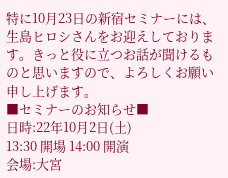特に10月23日の新宿セミナーには、生島ヒロシさんをお迎えしております。きっと役に立つお話が聞けるものと思いますので、よろしくお願い申し上げます。
■セミナーのお知らせ■
日時:22年10月2日(土)
13:30 開場 14:00 開演
会場:大宮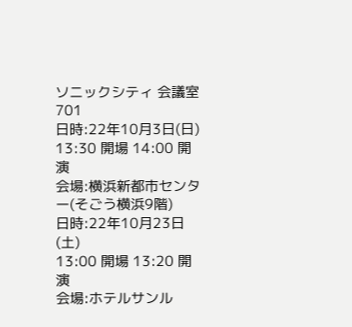ソニックシティ 会議室701
日時:22年10月3日(日)
13:30 開場 14:00 開演
会場:横浜新都市センター(そごう横浜9階)
日時:22年10月23日(土)
13:00 開場 13:20 開演
会場:ホテルサンル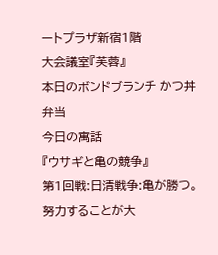ートプラザ新宿1階
大会議室『芙蓉』
本日のボンドブランチ かつ丼弁当
今日の寓話
『ウサギと亀の競争』
第1回戦:日清戦争:亀が勝つ。努力することが大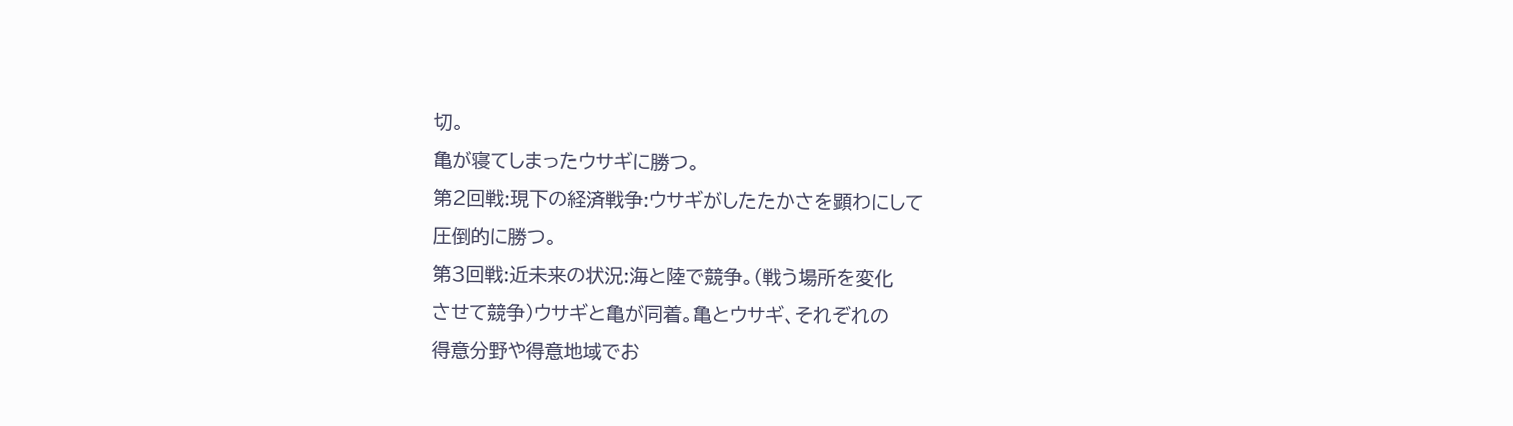切。
亀が寝てしまったウサギに勝つ。
第2回戦:現下の経済戦争:ウサギがしたたかさを顕わにして
圧倒的に勝つ。
第3回戦:近未来の状況:海と陸で競争。(戦う場所を変化
させて競争)ウサギと亀が同着。亀とウサギ、それぞれの
得意分野や得意地域でお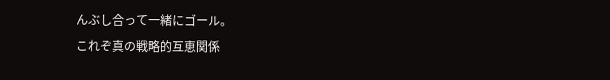んぶし合って一緒にゴール。
これぞ真の戦略的互恵関係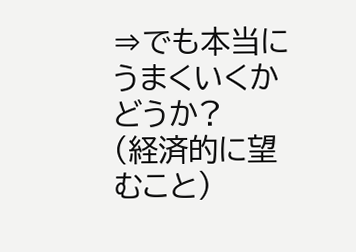⇒でも本当にうまくいくかどうか?
(経済的に望むこと)